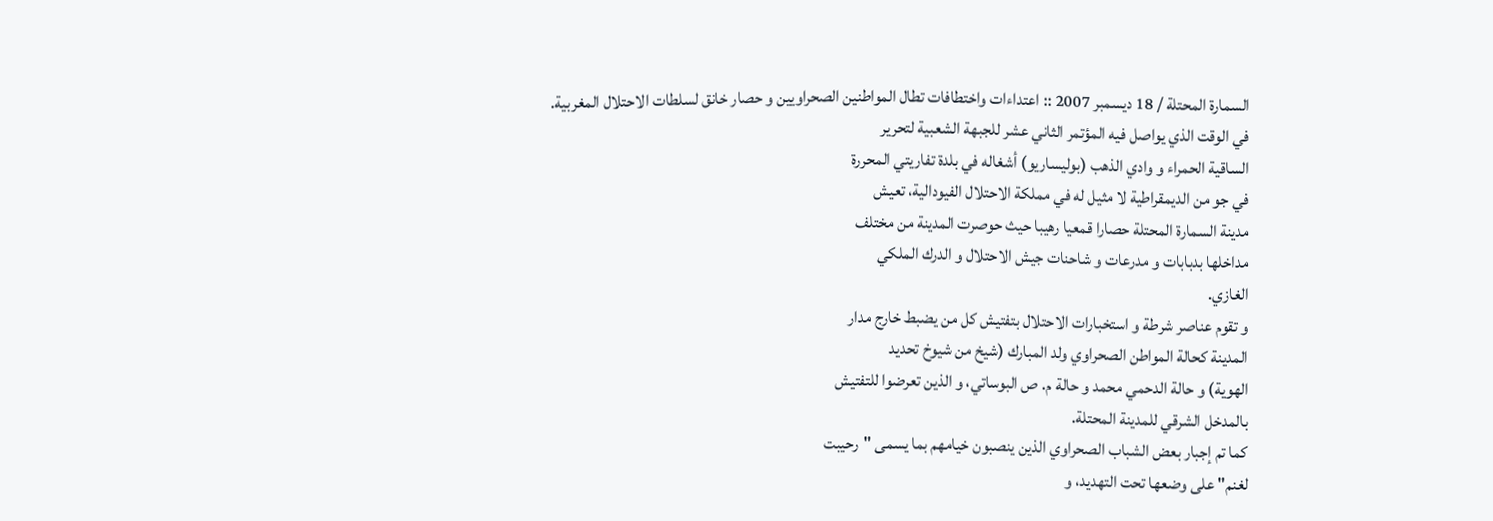السمارة المحتلة / 18 ديسمبر 2007 :: اعتداءات واختطافات تطال المواطنين الصحراويين و حصار خانق لسلطات الاحتلال المغربية.
في الوقت الذي يواصل فيه المؤتمر الثاني عشر للجبهة الشعبية لتحرير
الساقية الحمراء و وادي الذهب (بوليساريو) أشغاله في بلدة تفاريتي المحررة
في جو من الديمقراطية لا مثيل له في مملكة الاحتلال الفيودالية، تعيش
مدينة السمارة المحتلة حصارا قمعيا رهيبا حيث حوصرت المدينة من مختلف
مداخلها بدبابات و مدرعات و شاحنات جيش الاحتلال و الدرك الملكي
الغازي.
و تقوم عناصر شرطة و استخبارات الاحتلال بتفتيش كل من يضبط خارج مدار
المدينة كحالة المواطن الصحراوي ولد المبارك (شيخ من شيوخ تحديد
الهوية) و حالة الدحمي محمد و حالة م. ص البوساتي، و الذين تعرضوا للتفتيش
بالمدخل الشرقي للمدينة المحتلة.
كما تم إجبار بعض الشباب الصحراوي الذين ينصبون خيامهم بما يسمى "رحيبت
لغنم" على وضعها تحت التهديد، و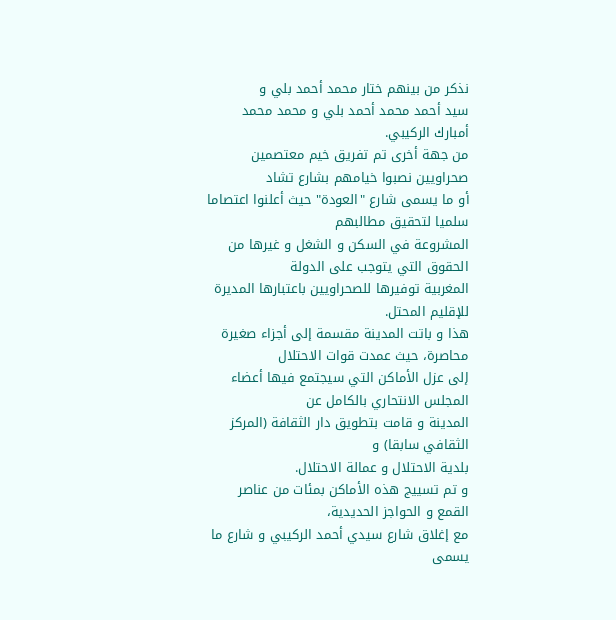نذكر من بينهم ختار محمد أحمد بلي و
سيد أحمد محمد أحمد بلي و محمد محمد أمبارك الركيبي.
من جهة أخرى تم تفريق خيم معتصمين صحراويين نصبوا خيامهم بشارع تشاد
أو ما يسمى شارع "العودة" حيث أعلنوا اعتصاما سلميا لتحقيق مطالبهم
المشروعة في السكن و الشغل و غيرها من الحقوق التي يتوجب على الدولة
المغربية توفيرها للصحراويين باعتبارها المديرة للإقليم المحتل.
هذا و باتت المدينة مقسمة إلى أجزاء صغيرة محاصرة، حيث عمدت قوات الاحتلال
إلى عزل الأماكن التي سيجتمع فيها أعضاء المجلس الانتحاري بالكامل عن
المدينة و قامت بتطويق دار الثقافة (المركز الثقافي سابقا) و
بلدية الاحتلال و عمالة الاحتلال.
و تم تسييج هذه الأماكن بمئات من عناصر القمع و الحواجز الحديدية،
مع إغلاق شارع سيدي أحمد الركيبي و شارع ما يسمى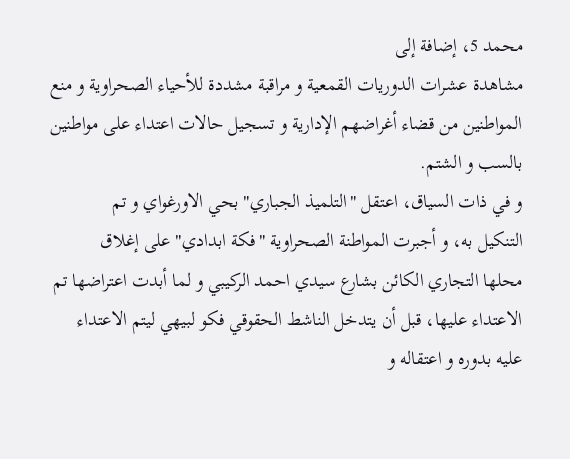محمد 5، إضافة إلى
مشاهدة عشرات الدوريات القمعية و مراقبة مشددة للأحياء الصحراوية و منع
المواطنين من قضاء أغراضهم الإدارية و تسجيل حالات اعتداء على مواطنين
بالسب و الشتم.
و في ذات السياق، اعتقل "التلميذ الجباري" بحي الاورغواي و تم
التنكيل به، و أجبرت المواطنة الصحراوية "فكة ابدادي" على إغلاق
محلها التجاري الكائن بشارع سيدي احمد الركيبي و لما أبدت اعتراضها تم
الاعتداء عليها، قبل أن يتدخل الناشط الحقوقي فكو لبيهي ليتم الاعتداء
عليه بدوره و اعتقاله و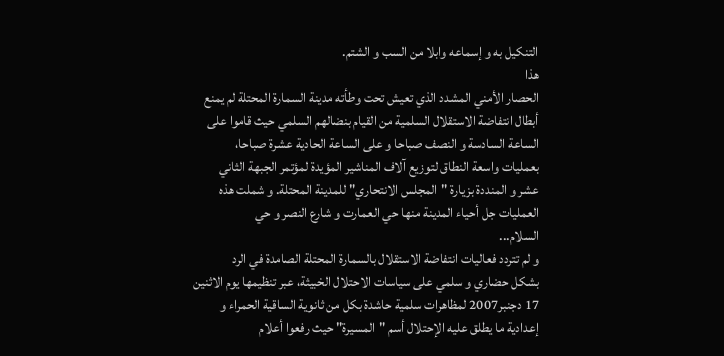التنكيل به و إسماعه وابلا من السب و الشتم.
هذا
الحصار الأمني المشدد الذي تعيش تحت وطأته مدينة السمارة المحتلة لم يمنع
أبطال انتفاضة الاستقلال السلمية من القيام بنضالهم السلمي حيث قاموا على
الساعة السادسة و النصف صباحا و على الساعة الحادية عشرة صباحا،
بعمليات واسعة النطاق لتوزيع آلاف المناشير المؤيدة لمؤتمر الجبهة الثاني
عشر و المنددة بزيارة "المجلس الانتحاري" للمدينة المحتلة. و شملت هذه
العمليات جل أحياء المدينة منها حي العمارت و شارع النصر و حي
السلام...
و لم تتردد فعاليات انتفاضة الاستقلال بالسمارة المحتلة الصامدة في الرد
بشكل حضاري و سلمي على سياسات الاحتلال الخبيثة، عبر تنظيمها يوم الاثنين
17 دجنبر2007 لمظاهرات سلمية حاشدة بكل من ثانوية الساقية الحمراء و
إعدادية ما يطلق عليه الإحتلال أسم "المسيرة" حيث رفعوا أعلام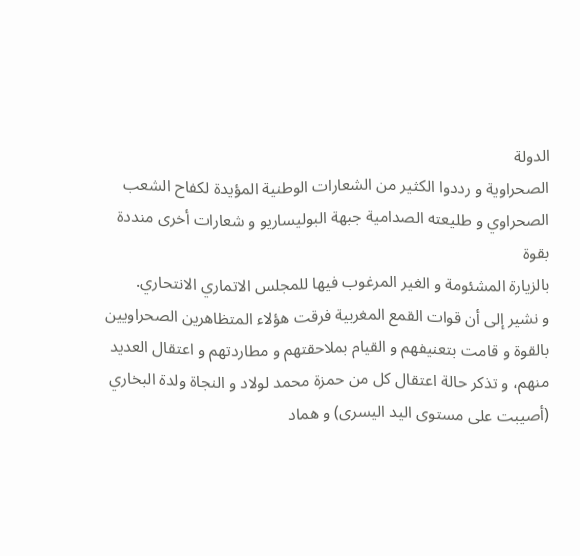الدولة
الصحراوية و رددوا الكثير من الشعارات الوطنية المؤيدة لكفاح الشعب
الصحراوي و طليعته الصدامية جبهة البوليساريو و شعارات أخرى منددة بقوة
بالزيارة المشئومة و الغير المرغوب فيها للمجلس الاتماري الانتحاري.
و نشير إلى أن قوات القمع المغربية فرقت هؤلاء المتظاهرين الصحراويين
بالقوة و قامت بتعنيفهم و القيام بملاحقتهم و مطاردتهم و اعتقال العديد
منهم، و تذكر حالة اعتقال كل من حمزة محمد لولاد و النجاة ولدة البخاري
(أصيبت على مستوى اليد اليسرى) و هماد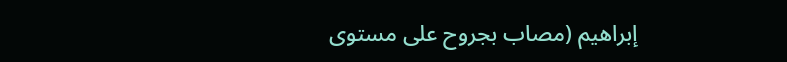إبراهيم (مصاب بجروح على مستوى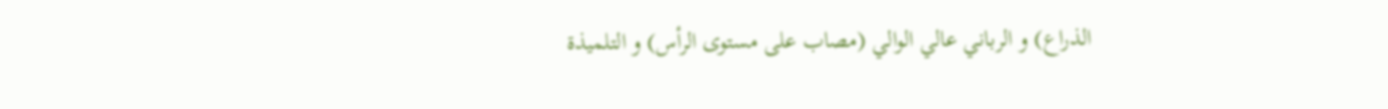الذراع) و الرباني عالي الوالي (مصاب على مستوى الرأس) و التلميذة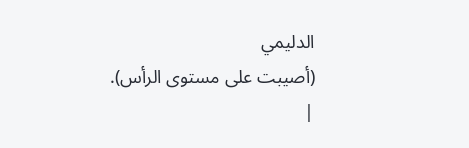الدليمي
(أصيبت على مستوى الرأس).
|